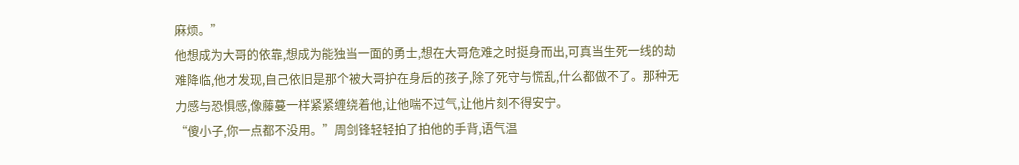麻烦。”
他想成为大哥的依靠,想成为能独当一面的勇士,想在大哥危难之时挺身而出,可真当生死一线的劫难降临,他才发现,自己依旧是那个被大哥护在身后的孩子,除了死守与慌乱,什么都做不了。那种无力感与恐惧感,像藤蔓一样紧紧缠绕着他,让他喘不过气,让他片刻不得安宁。
“傻小子,你一点都不没用。”周剑锋轻轻拍了拍他的手背,语气温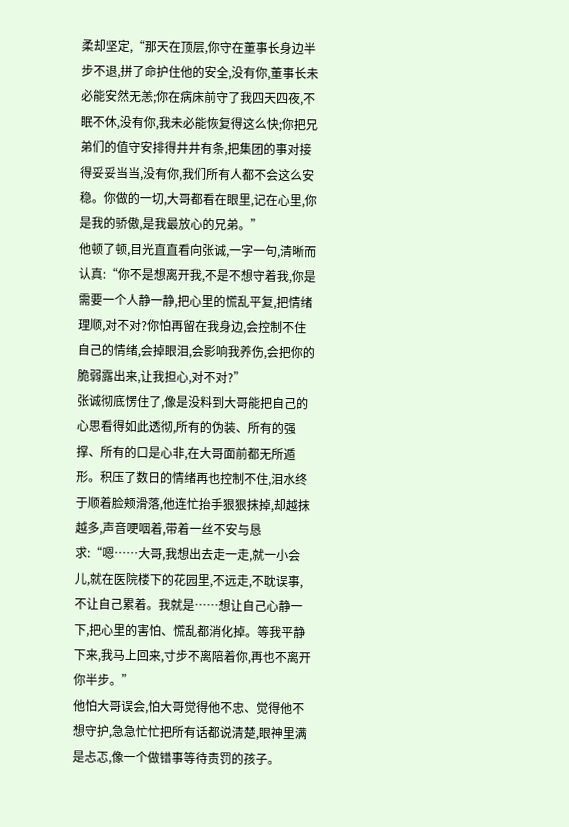柔却坚定,“那天在顶层,你守在董事长身边半步不退,拼了命护住他的安全,没有你,董事长未必能安然无恙;你在病床前守了我四天四夜,不眠不休,没有你,我未必能恢复得这么快;你把兄弟们的值守安排得井井有条,把集团的事对接得妥妥当当,没有你,我们所有人都不会这么安稳。你做的一切,大哥都看在眼里,记在心里,你是我的骄傲,是我最放心的兄弟。”
他顿了顿,目光直直看向张诚,一字一句,清晰而认真:“你不是想离开我,不是不想守着我,你是需要一个人静一静,把心里的慌乱平复,把情绪理顺,对不对?你怕再留在我身边,会控制不住自己的情绪,会掉眼泪,会影响我养伤,会把你的脆弱露出来,让我担心,对不对?”
张诚彻底愣住了,像是没料到大哥能把自己的心思看得如此透彻,所有的伪装、所有的强撑、所有的口是心非,在大哥面前都无所遁形。积压了数日的情绪再也控制不住,泪水终于顺着脸颊滑落,他连忙抬手狠狠抹掉,却越抹越多,声音哽咽着,带着一丝不安与恳求:“嗯……大哥,我想出去走一走,就一小会儿,就在医院楼下的花园里,不远走,不耽误事,不让自己累着。我就是……想让自己心静一下,把心里的害怕、慌乱都消化掉。等我平静下来,我马上回来,寸步不离陪着你,再也不离开你半步。”
他怕大哥误会,怕大哥觉得他不忠、觉得他不想守护,急急忙忙把所有话都说清楚,眼神里满是忐忑,像一个做错事等待责罚的孩子。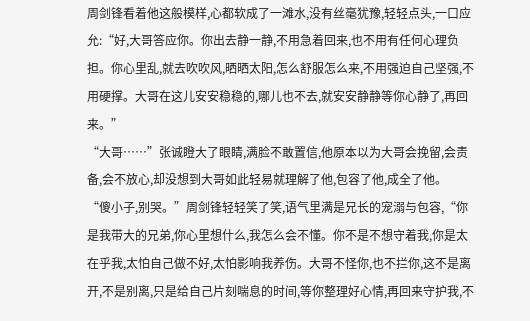周剑锋看着他这般模样,心都软成了一滩水,没有丝毫犹豫,轻轻点头,一口应允:“好,大哥答应你。你出去静一静,不用急着回来,也不用有任何心理负担。你心里乱,就去吹吹风,晒晒太阳,怎么舒服怎么来,不用强迫自己坚强,不用硬撑。大哥在这儿安安稳稳的,哪儿也不去,就安安静静等你心静了,再回来。”
“大哥……”张诚瞪大了眼睛,满脸不敢置信,他原本以为大哥会挽留,会责备,会不放心,却没想到大哥如此轻易就理解了他,包容了他,成全了他。
“傻小子,别哭。”周剑锋轻轻笑了笑,语气里满是兄长的宠溺与包容,“你是我带大的兄弟,你心里想什么,我怎么会不懂。你不是不想守着我,你是太在乎我,太怕自己做不好,太怕影响我养伤。大哥不怪你,也不拦你,这不是离开,不是别离,只是给自己片刻喘息的时间,等你整理好心情,再回来守护我,不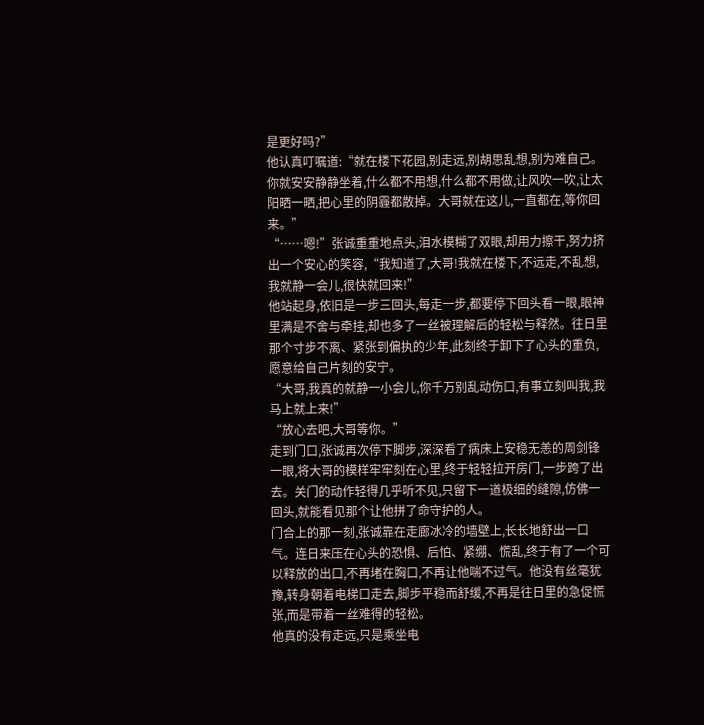是更好吗?”
他认真叮嘱道:“就在楼下花园,别走远,别胡思乱想,别为难自己。你就安安静静坐着,什么都不用想,什么都不用做,让风吹一吹,让太阳晒一晒,把心里的阴霾都散掉。大哥就在这儿,一直都在,等你回来。”
“……嗯!”张诚重重地点头,泪水模糊了双眼,却用力擦干,努力挤出一个安心的笑容,“我知道了,大哥!我就在楼下,不远走,不乱想,我就静一会儿,很快就回来!”
他站起身,依旧是一步三回头,每走一步,都要停下回头看一眼,眼神里满是不舍与牵挂,却也多了一丝被理解后的轻松与释然。往日里那个寸步不离、紧张到偏执的少年,此刻终于卸下了心头的重负,愿意给自己片刻的安宁。
“大哥,我真的就静一小会儿,你千万别乱动伤口,有事立刻叫我,我马上就上来!”
“放心去吧,大哥等你。”
走到门口,张诚再次停下脚步,深深看了病床上安稳无恙的周剑锋一眼,将大哥的模样牢牢刻在心里,终于轻轻拉开房门,一步跨了出去。关门的动作轻得几乎听不见,只留下一道极细的缝隙,仿佛一回头,就能看见那个让他拼了命守护的人。
门合上的那一刻,张诚靠在走廊冰冷的墙壁上,长长地舒出一口气。连日来压在心头的恐惧、后怕、紧绷、慌乱,终于有了一个可以释放的出口,不再堵在胸口,不再让他喘不过气。他没有丝毫犹豫,转身朝着电梯口走去,脚步平稳而舒缓,不再是往日里的急促慌张,而是带着一丝难得的轻松。
他真的没有走远,只是乘坐电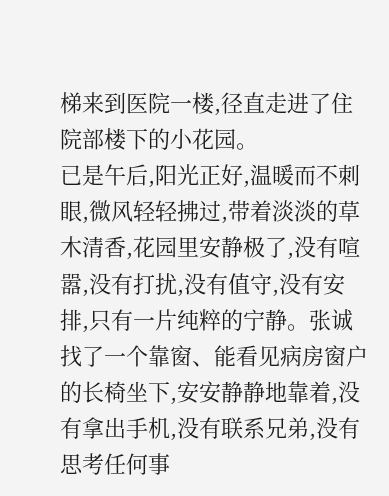梯来到医院一楼,径直走进了住院部楼下的小花园。
已是午后,阳光正好,温暖而不刺眼,微风轻轻拂过,带着淡淡的草木清香,花园里安静极了,没有喧嚣,没有打扰,没有值守,没有安排,只有一片纯粹的宁静。张诚找了一个靠窗、能看见病房窗户的长椅坐下,安安静静地靠着,没有拿出手机,没有联系兄弟,没有思考任何事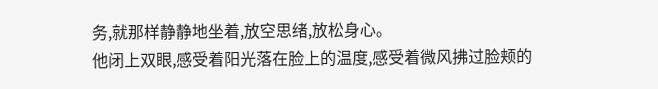务,就那样静静地坐着,放空思绪,放松身心。
他闭上双眼,感受着阳光落在脸上的温度,感受着微风拂过脸颊的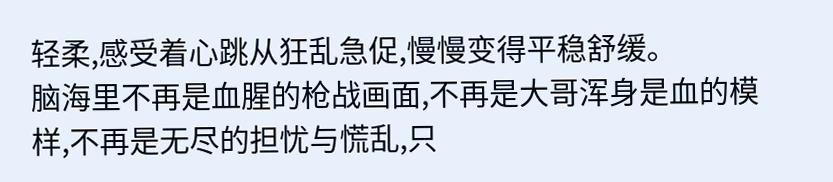轻柔,感受着心跳从狂乱急促,慢慢变得平稳舒缓。
脑海里不再是血腥的枪战画面,不再是大哥浑身是血的模样,不再是无尽的担忧与慌乱,只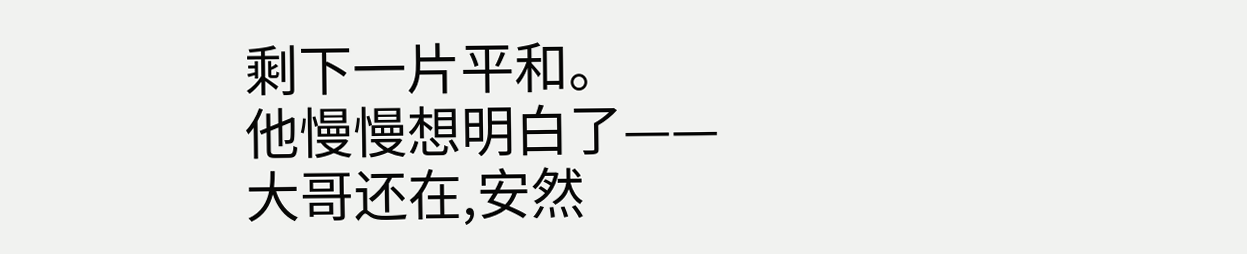剩下一片平和。
他慢慢想明白了——
大哥还在,安然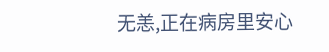无恙,正在病房里安心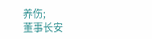养伤;
董事长安